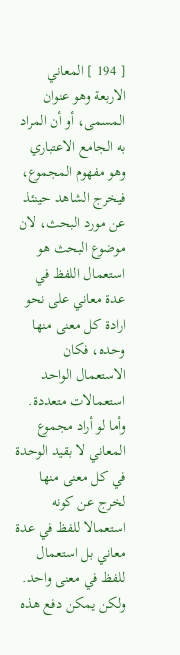[ 194 ] المعاني الاربعة وهو عنوان المسمى، أو أن المراد به الجامع الاعتباري وهو مفهوم المجموع، فيخرج الشاهد حينئذ عن مورد البحث، لان موضوع البحث هو استعمال اللفظ في عدة معاني على نحو ارادة كل معنى منها وحده، فكان الاستعمال الواحد استعمالات متعددة. وأما لو أراد مجموع المعاني لا بقيد الوحدة في كل معنى منها لخرج عن كونه استعمالا للفظ في عدة معاني بل استعمال للفظ في معنى واحد. ولكن يمكن دفع هذه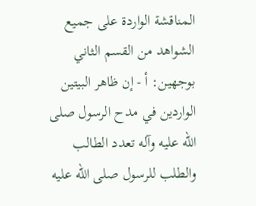المناقشة الواردة على جميع الشواهد من القسم الثاني بوجهين: أ - إن ظاهر البيتين الواردين في مدح الرسول صلى الله عليه وآله تعدد الطالب والطلب للرسول صلى الله عليه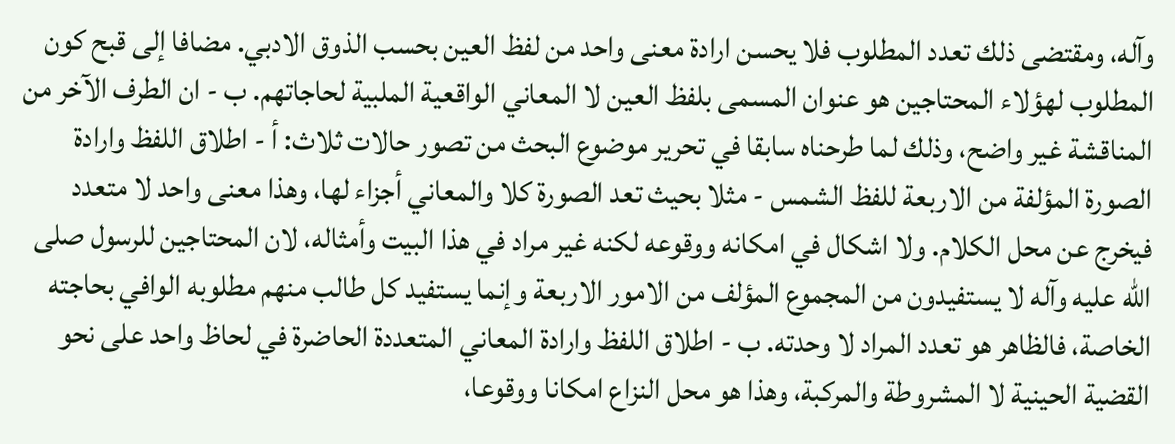وآله، ومقتضى ذلك تعدد المطلوب فلا يحسن ارادة معنى واحد من لفظ العين بحسب الذوق الادبي. مضافا إلى قبح كون المطلوب لهؤلاء المحتاجين هو عنوان المسمى بلفظ العين لا المعاني الواقعية الملبية لحاجاتهم. ب - ان الطرف الآخر من المناقشة غير واضح، وذلك لما طرحناه سابقا في تحرير موضوع البحث من تصور حالات ثلاث: أ - اطلاق اللفظ وارادة الصورة المؤلفة من الاربعة للفظ الشمس - مثلا بحيث تعد الصورة كلا والمعاني أجزاء لها، وهذا معنى واحد لا متعدد فيخرج عن محل الكلام. ولا اشكال في امكانه ووقوعه لكنه غير مراد في هذا البيت وأمثاله، لان المحتاجين للرسول صلى الله عليه وآله لا يستفيدون من المجموع المؤلف من الامور الاربعة وإنما يستفيد كل طالب منهم مطلوبه الوافي بحاجته الخاصة، فالظاهر هو تعدد المراد لا وحدته. ب - اطلاق اللفظ وارادة المعاني المتعددة الحاضرة في لحاظ واحد على نحو القضية الحينية لا المشروطة والمركبة، وهذا هو محل النزاع امكانا ووقوعا،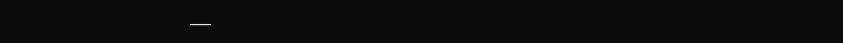___